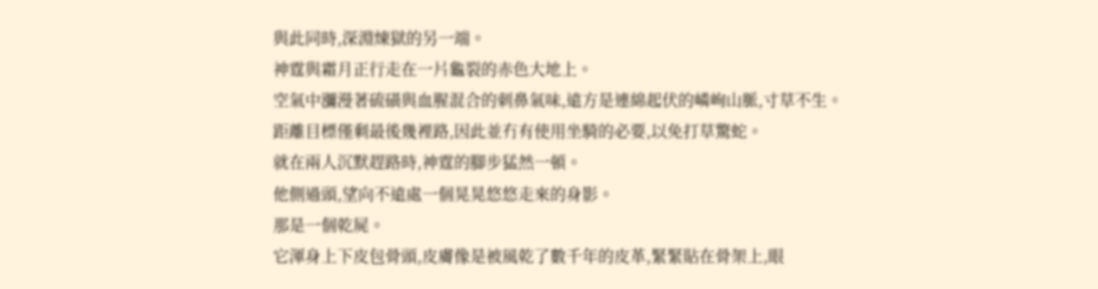與此同時,深淵煉獄的另一端。
神霆與霜月正行走在一片龜裂的赤色大地上。
空氣中瀰漫著硫磺與血腥混合的刺鼻氣味,遠方是連綿起伏的嶙峋山脈,寸草不生。
距離目標僅剩最後幾裡路,因此並冇有使用坐騎的必要,以免打草驚蛇。
就在兩人沉默趕路時,神霆的腳步猛然一頓。
他側過頭,望向不遠處一個晃晃悠悠走來的身影。
那是一個乾屍。
它渾身上下皮包骨頭,皮膚像是被風乾了數千年的皮革,緊緊貼在骨架上,眼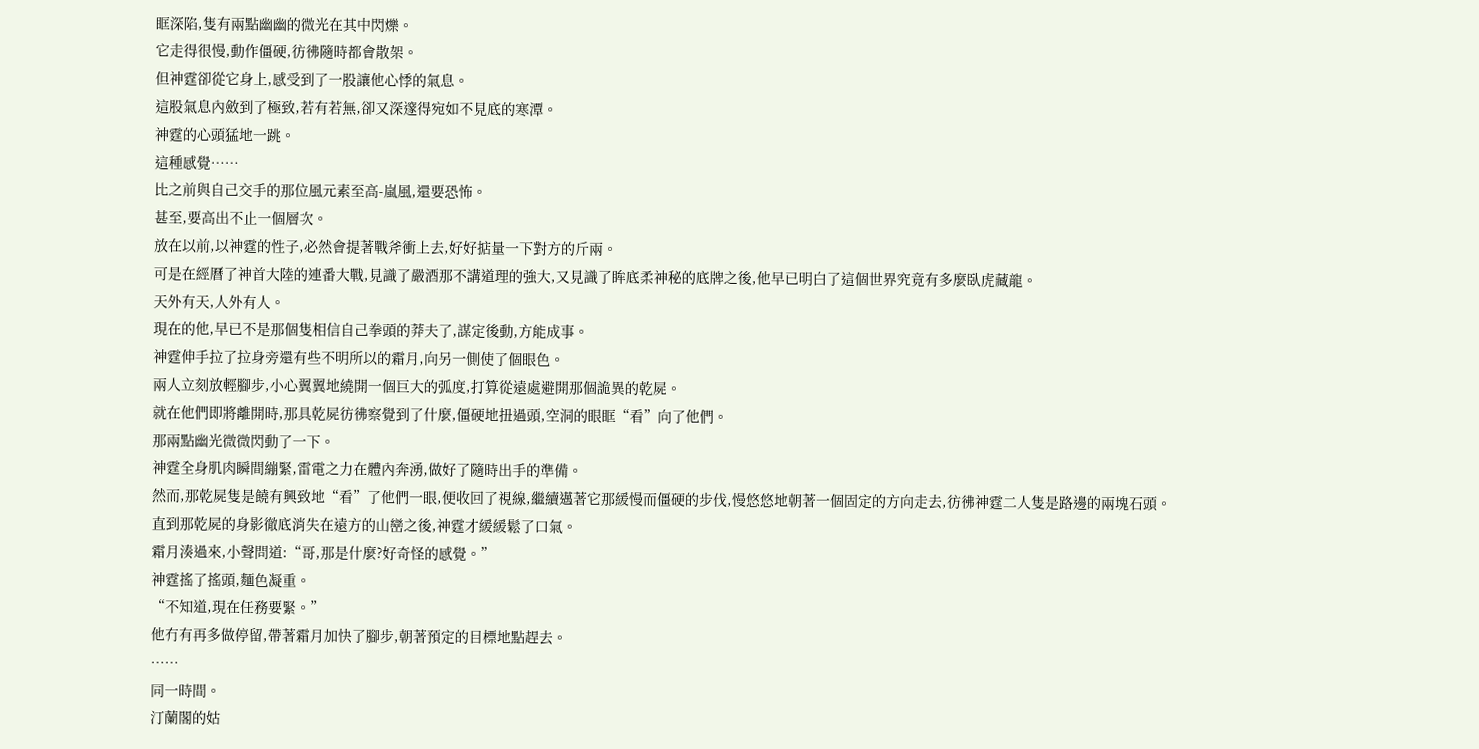眶深陷,隻有兩點幽幽的微光在其中閃爍。
它走得很慢,動作僵硬,彷彿隨時都會散架。
但神霆卻從它身上,感受到了一股讓他心悸的氣息。
這股氣息內斂到了極致,若有若無,卻又深邃得宛如不見底的寒潭。
神霆的心頭猛地一跳。
這種感覺……
比之前與自己交手的那位風元素至高-嵐風,還要恐怖。
甚至,要高出不止一個層次。
放在以前,以神霆的性子,必然會提著戰斧衝上去,好好掂量一下對方的斤兩。
可是在經曆了神首大陸的連番大戰,見識了嚴酒那不講道理的強大,又見識了眸底柔神秘的底牌之後,他早已明白了這個世界究竟有多麼臥虎藏龍。
天外有天,人外有人。
現在的他,早已不是那個隻相信自己拳頭的莽夫了,謀定後動,方能成事。
神霆伸手拉了拉身旁還有些不明所以的霜月,向另一側使了個眼色。
兩人立刻放輕腳步,小心翼翼地繞開一個巨大的弧度,打算從遠處避開那個詭異的乾屍。
就在他們即將離開時,那具乾屍彷彿察覺到了什麼,僵硬地扭過頭,空洞的眼眶“看”向了他們。
那兩點幽光微微閃動了一下。
神霆全身肌肉瞬間繃緊,雷電之力在體內奔湧,做好了隨時出手的準備。
然而,那乾屍隻是饒有興致地“看”了他們一眼,便收回了視線,繼續邁著它那緩慢而僵硬的步伐,慢悠悠地朝著一個固定的方向走去,彷彿神霆二人隻是路邊的兩塊石頭。
直到那乾屍的身影徹底消失在遠方的山巒之後,神霆才緩緩鬆了口氣。
霜月湊過來,小聲問道:“哥,那是什麼?好奇怪的感覺。”
神霆搖了搖頭,麵色凝重。
“不知道,現在任務要緊。”
他冇有再多做停留,帶著霜月加快了腳步,朝著預定的目標地點趕去。
……
同一時間。
汀蘭閣的姑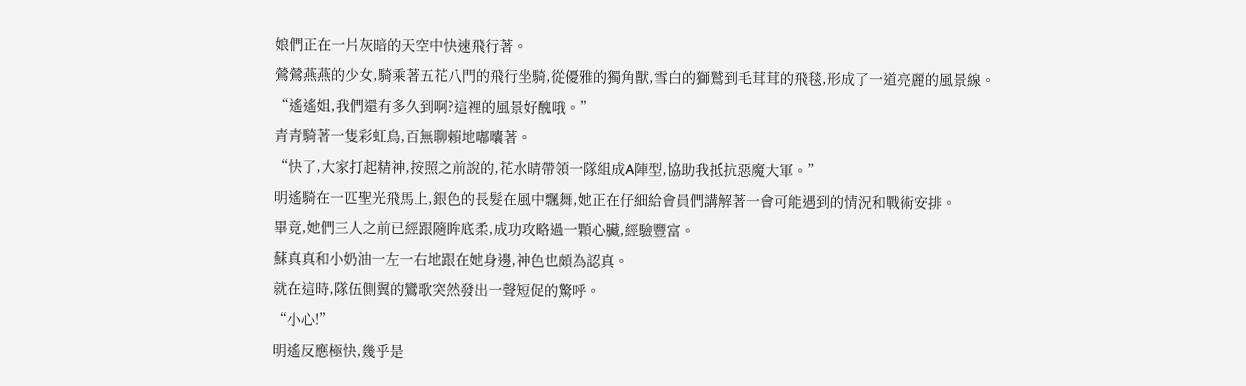娘們正在一片灰暗的天空中快速飛行著。
鶯鶯燕燕的少女,騎乘著五花八門的飛行坐騎,從優雅的獨角獸,雪白的獅鷲到毛茸茸的飛毯,形成了一道亮麗的風景線。
“遙遙姐,我們還有多久到啊?這裡的風景好醜哦。”
青青騎著一隻彩虹鳥,百無聊賴地嘟囔著。
“快了,大家打起精神,按照之前說的,花水晴帶領一隊組成A陣型,協助我抵抗惡魔大軍。”
明遙騎在一匹聖光飛馬上,銀色的長髮在風中飄舞,她正在仔細給會員們講解著一會可能遇到的情況和戰術安排。
畢竟,她們三人之前已經跟隨眸底柔,成功攻略過一顆心臟,經驗豐富。
蘇真真和小奶油一左一右地跟在她身邊,神色也頗為認真。
就在這時,隊伍側翼的鸞歌突然發出一聲短促的驚呼。
“小心!”
明遙反應極快,幾乎是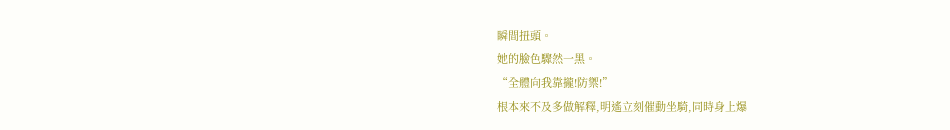瞬間扭頭。
她的臉色驟然一黑。
“全體向我靠攏!防禦!”
根本來不及多做解釋,明遙立刻催動坐騎,同時身上爆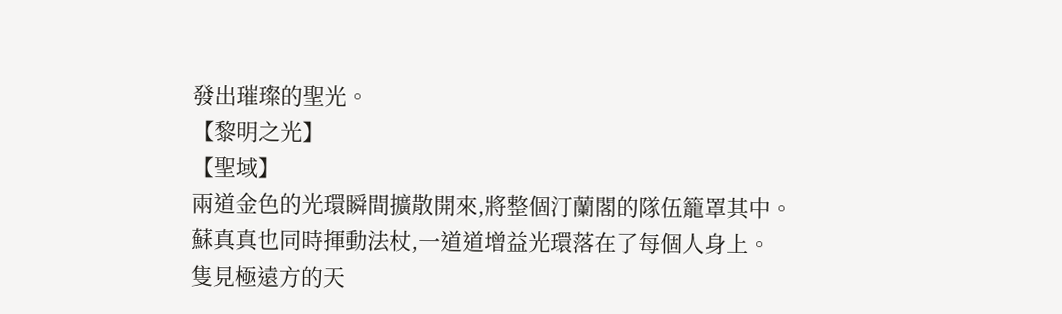發出璀璨的聖光。
【黎明之光】
【聖域】
兩道金色的光環瞬間擴散開來,將整個汀蘭閣的隊伍籠罩其中。
蘇真真也同時揮動法杖,一道道增益光環落在了每個人身上。
隻見極遠方的天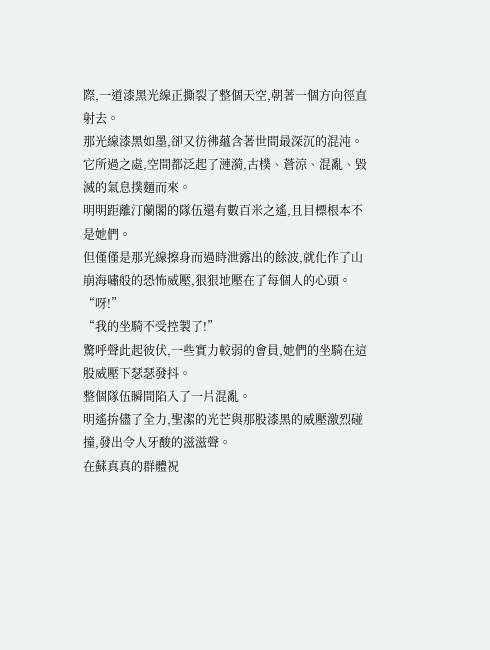際,一道漆黑光線正撕裂了整個天空,朝著一個方向徑直射去。
那光線漆黑如墨,卻又彷彿蘊含著世間最深沉的混沌。
它所過之處,空間都泛起了漣漪,古樸、蒼涼、混亂、毀滅的氣息撲麵而來。
明明距離汀蘭閣的隊伍還有數百米之遙,且目標根本不是她們。
但僅僅是那光線擦身而過時泄露出的餘波,就化作了山崩海嘯般的恐怖威壓,狠狠地壓在了每個人的心頭。
“呀!”
“我的坐騎不受控製了!”
驚呼聲此起彼伏,一些實力較弱的會員,她們的坐騎在這股威壓下瑟瑟發抖。
整個隊伍瞬間陷入了一片混亂。
明遙拚儘了全力,聖潔的光芒與那股漆黑的威壓激烈碰撞,發出令人牙酸的滋滋聲。
在蘇真真的群體祝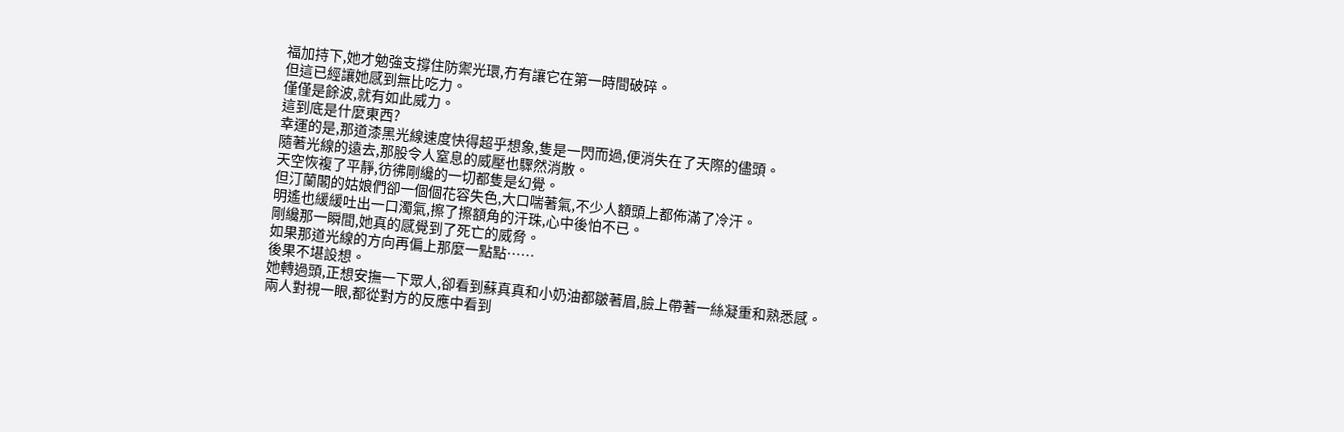福加持下,她才勉強支撐住防禦光環,冇有讓它在第一時間破碎。
但這已經讓她感到無比吃力。
僅僅是餘波,就有如此威力。
這到底是什麼東西?
幸運的是,那道漆黑光線速度快得超乎想象,隻是一閃而過,便消失在了天際的儘頭。
隨著光線的遠去,那股令人窒息的威壓也驟然消散。
天空恢複了平靜,彷彿剛纔的一切都隻是幻覺。
但汀蘭閣的姑娘們卻一個個花容失色,大口喘著氣,不少人額頭上都佈滿了冷汗。
明遙也緩緩吐出一口濁氣,擦了擦額角的汗珠,心中後怕不已。
剛纔那一瞬間,她真的感覺到了死亡的威脅。
如果那道光線的方向再偏上那麼一點點……
後果不堪設想。
她轉過頭,正想安撫一下眾人,卻看到蘇真真和小奶油都皺著眉,臉上帶著一絲凝重和熟悉感。
兩人對視一眼,都從對方的反應中看到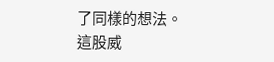了同樣的想法。
這股威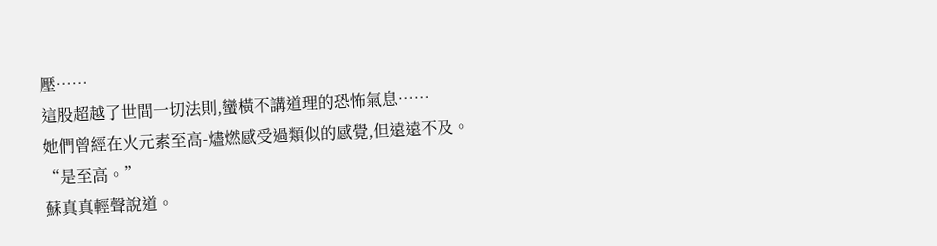壓……
這股超越了世間一切法則,蠻橫不講道理的恐怖氣息……
她們曾經在火元素至高-燼燃感受過類似的感覺,但遠遠不及。
“是至高。”
蘇真真輕聲說道。